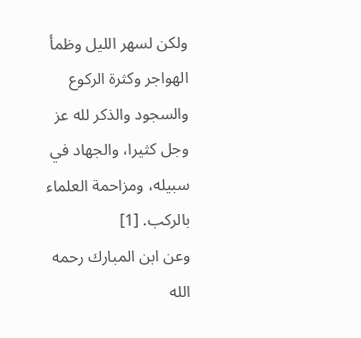ولكن لسهر الليل وظمأ الهواجر وكثرة الركوع والسجود والذكر لله عز وجل كثيرا، والجهاد في سبيله، ومزاحمة العلماء بالركب. [1]
وعن ابن المبارك رحمه الله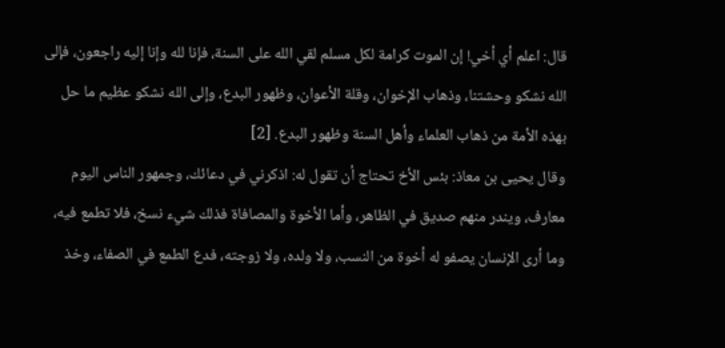قال: اعلم أي أخي! إن الموت كرامة لكل مسلم لقي الله على السنة، فإنا لله وإنا إليه راجعون، فإلى الله نشكو وحشتنا، وذهاب الإخوان، وقلة الأعوان، وظهور البدع، وإلى الله نشكو عظيم ما حل بهذه الأمة من ذهاب العلماء وأهل السنة وظهور البدع. [2]
وقال يحيى بن معاذ: بئس الأخ تحتاج أن تقول له: اذكرني في دعائك، وجمهور الناس اليوم معارف، ويندر منهم صديق في الظاهر، وأما الأخوة والمصافاة فذلك شيء نسخ، فلا تطمع فيه، وما أرى الإنسان يصفو له أخوة من النسب، ولا ولده، ولا زوجته، فدع الطمع في الصفاء، وخذ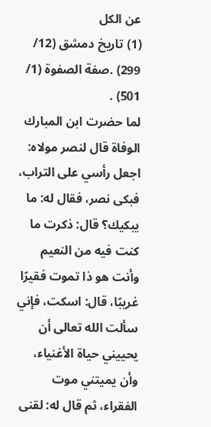عن الكل
(1) تاريخ دمشق (12/ 299) .صفة الصفوة (1/ 501) .
لما حضرت ابن المبارك الوفاة قال لنصر مولاه: اجعل رأسي على التراب، فبكى نصر، فقال له: ما يبكيك؟ قال: ذكرت ما كنت فيه من النعيم وأنت هو ذا تموت فقيرًا غريبًا، قال: اسكت، فإني سألت الله تعالى أن يحييني حياة الأغنياء، وأن يميتني موت الفقراء، ثم قال له: لقنى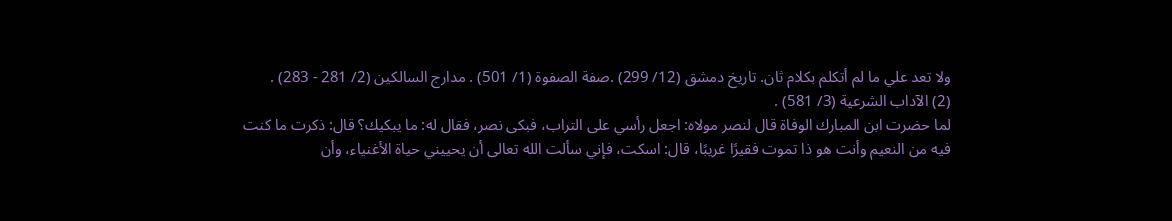ولا تعد علي ما لم أتكلم بكلام ثان. تاريخ دمشق (12/ 299) .صفة الصفوة (1/ 501) . مدارج السالكين (2/ 281 - 283) .
(2) الآداب الشرعية (3/ 581) .
لما حضرت ابن المبارك الوفاة قال لنصر مولاه: اجعل رأسي على التراب، فبكى نصر، فقال له: ما يبكيك؟ قال: ذكرت ما كنت فيه من النعيم وأنت هو ذا تموت فقيرًا غريبًا، قال: اسكت، فإني سألت الله تعالى أن يحييني حياة الأغنياء، وأن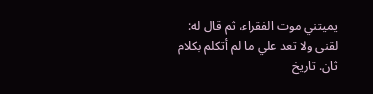يميتني موت الفقراء، ثم قال له: لقنى ولا تعد علي ما لم أتكلم بكلام ثان. تاريخ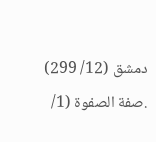دمشق (12/ 299) .صفة الصفوة (1/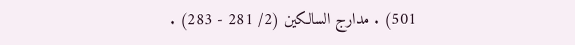501) . مدارج السالكين (2/ 281 - 283) .